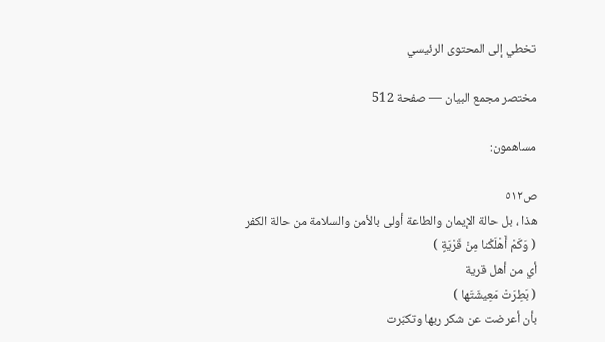تخطي إلى المحتوى الرئيسي

مختصر مجمع البيان — صفحة 512

مساهمون:

ص٥١٢
هذا ، بل حالة الإيمان والطاعة أولى بالأمن والسلامة من حالة الكفر
( وَكَمْ أَهْلَكْنا مِنْ قَرْيَةٍ )
أي من أهل قرية
( بَطِرَتْ مَعِيشَتَها )
بأن أعرضت عن شكر ربها وتكبّرت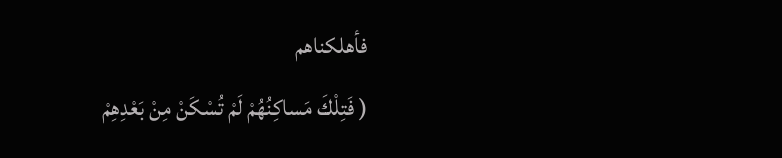فأهلكناهم
( فَتِلْكَ مَساكِنُهُمْ لَمْ تُسْكَنْ مِنْ بَعْدِهِمْ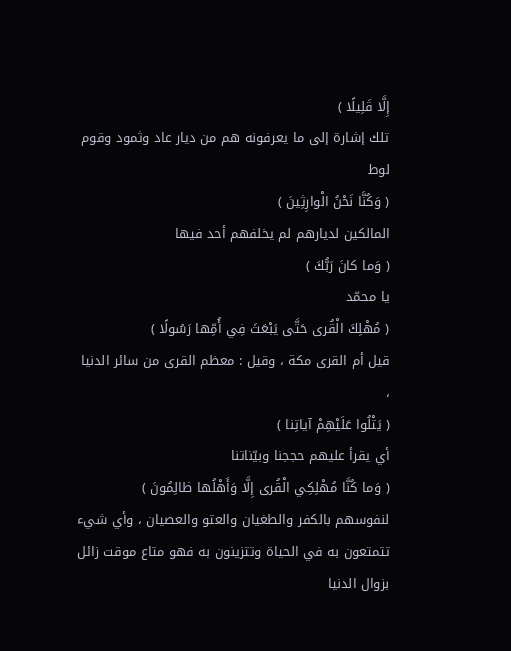إِلَّا قَلِيلًا )
تلك إشارة إلى ما يعرفونه هم من ديار عاد وثمود وقوم لوط
( وَكُنَّا نَحْنُ الْوارِثِينَ )
المالكين لديارهم لم يخلفهم أحد فيها
( وَما كانَ رَبُّكَ )
يا محمّد
( مُهْلِكَ الْقُرى حَتَّى يَبْعَثَ فِي أُمِّها رَسُولًا )
قيل أم القرى مكة ، وقيل : معظم القرى من سائر الدنيا ،
( يَتْلُوا عَلَيْهِمْ آياتِنا )
أي يقرأ عليهم حججنا وبيّناتنا
( وَما كُنَّا مُهْلِكِي الْقُرى إِلَّا وَأَهْلُها ظالِمُونَ )
لنفوسهم بالكفر والطغيان والعتو والعصيان ، وأي شيء تتمتعون به في الحياة وتتزينون به فهو متاع موقت زائل بزوال الدنيا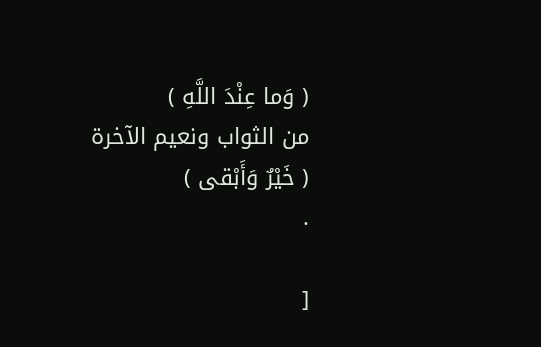( وَما عِنْدَ اللَّهِ )
من الثواب ونعيم الآخرة
( خَيْرٌ وَأَبْقى )
.

[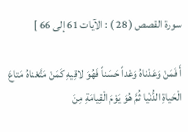سورة القصص ( 28 ) : الآيات 61 إلى 66 ]

أَ فَمَنْ وَعَدْناهُ وَعْداً حَسَناً فَهُوَ لاقِيهِ كَمَنْ مَتَّعْناهُ مَتاعَ الْحَياةِ الدُّنْيا ثُمَّ هُوَ يَوْمَ الْقِيامَةِ مِنَ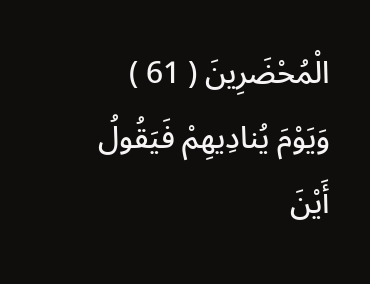الْمُحْضَرِينَ ( 61 ) وَيَوْمَ يُنادِيهِمْ فَيَقُولُ أَيْنَ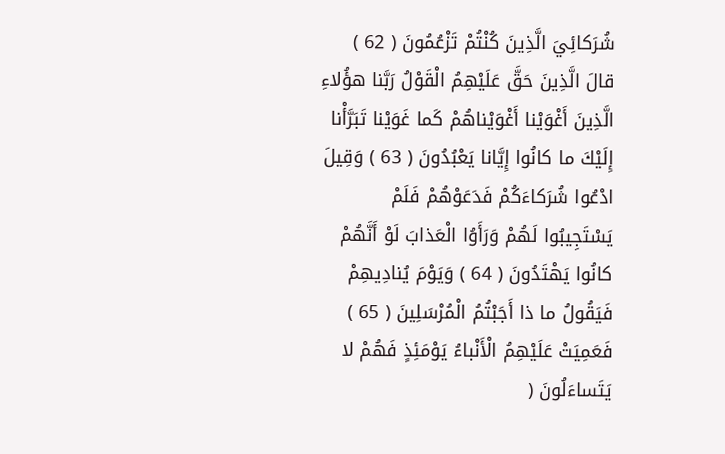شُرَكائِيَ الَّذِينَ كُنْتُمْ تَزْعُمُونَ ( 62 ) قالَ الَّذِينَ حَقَّ عَلَيْهِمُ الْقَوْلُ رَبَّنا هؤُلاءِ الَّذِينَ أَغْوَيْنا أَغْوَيْناهُمْ كَما غَوَيْنا تَبَرَّأْنا إِلَيْكَ ما كانُوا إِيَّانا يَعْبُدُونَ ( 63 ) وَقِيلَ ادْعُوا شُرَكاءَكُمْ فَدَعَوْهُمْ فَلَمْ يَسْتَجِيبُوا لَهُمْ وَرَأَوُا الْعَذابَ لَوْ أَنَّهُمْ كانُوا يَهْتَدُونَ ( 64 ) وَيَوْمَ يُنادِيهِمْ فَيَقُولُ ما ذا أَجَبْتُمُ الْمُرْسَلِينَ ( 65 ) فَعَمِيَتْ عَلَيْهِمُ الْأَنْباءُ يَوْمَئِذٍ فَهُمْ لا يَتَساءَلُونَ (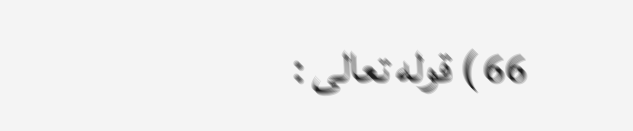66 ) قوله تعالى :